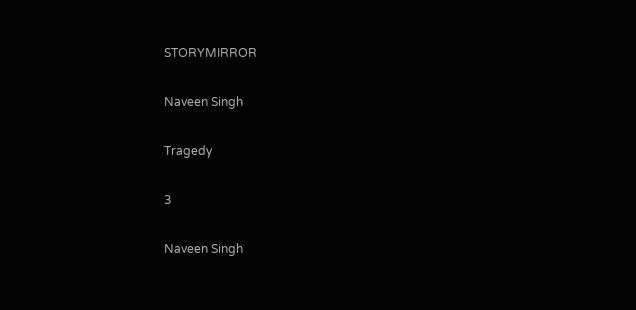STORYMIRROR

Naveen Singh

Tragedy

3

Naveen Singh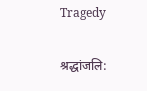Tragedy

श्रद्धांजलि: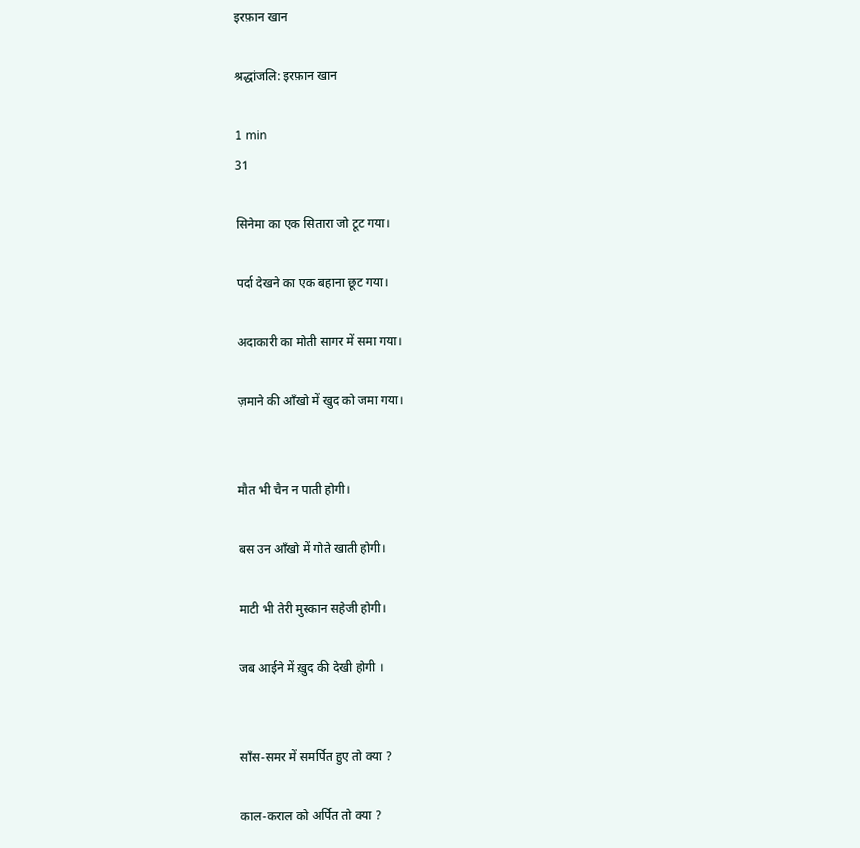इरफ़ान खान

श्रद्धांजलि: इरफ़ान खान

1 min
31

सिनेमा का एक सितारा जो टूट गया।

पर्दा देखने का एक बहाना छूट गया।

अदाकारी का मोती सागर में समा गया।

ज़माने की ऑंखो में खुद को जमा गया।


मौत भी चैन न पाती होगी।

बस उन आँखो में गोते खाती होगी।

माटी भी तेरी मुस्कान सहेजी होगी।

जब आईने में ख़ुद की देखी होगी ।


साँस-समर में समर्पित हुए तो क्या ?

काल-कराल को अर्पित तो क्या ?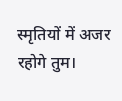स्मृतियों में अजर रहोगे तुम।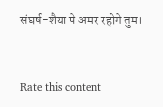संघर्ष-शैया पे अमर रहोगे तुम।


Rate this content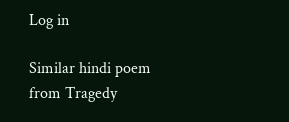Log in

Similar hindi poem from Tragedy